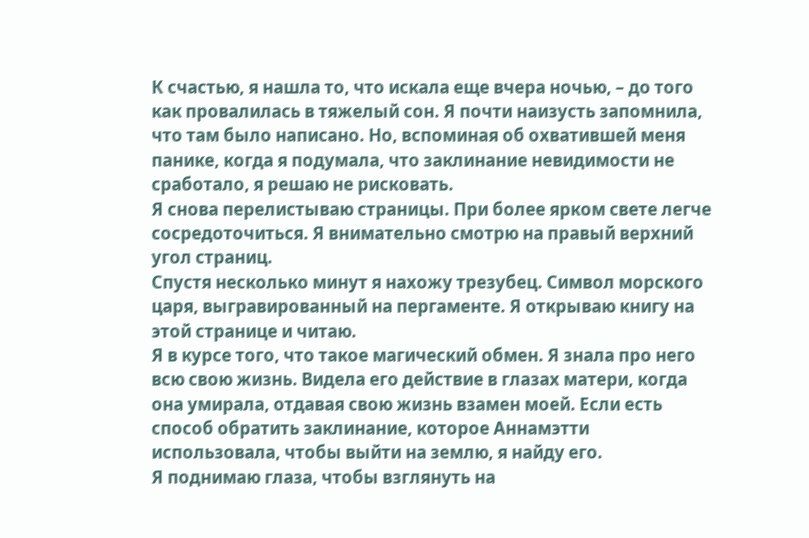К счастью, я нашла то, что искала еще вчера ночью, – до того как провалилась в тяжелый сон. Я почти наизусть запомнила, что там было написано. Но, вспоминая об охватившей меня панике, когда я подумала, что заклинание невидимости не сработало, я решаю не рисковать.
Я снова перелистываю страницы. При более ярком свете легче сосредоточиться. Я внимательно смотрю на правый верхний угол страниц.
Спустя несколько минут я нахожу трезубец. Символ морского царя, выгравированный на пергаменте. Я открываю книгу на этой странице и читаю.
Я в курсе того, что такое магический обмен. Я знала про него всю свою жизнь. Видела его действие в глазах матери, когда она умирала, отдавая свою жизнь взамен моей. Если есть способ обратить заклинание, которое Аннамэтти использовала, чтобы выйти на землю, я найду его.
Я поднимаю глаза, чтобы взглянуть на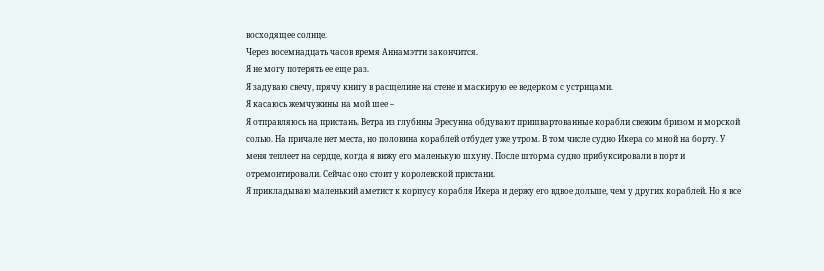восходящее солнце.
Через восемнадцать часов время Аннамэтти закончится.
Я не могу потерять ее еще раз.
Я задуваю свечу, прячу книгу в расщелине на стене и маскирую ее ведерком с устрицами.
Я касаюсь жемчужины на мой шее –
Я отправляюсь на пристань. Ветра из глубины Эресунна обдувают пришвартованные корабли свежим бризом и морской солью. На причале нет места, но половина кораблей отбудет уже утром. В том числе судно Икера со мной на борту. У меня теплеет на сердце, когда я вижу его маленькую шхуну. После шторма судно прибуксировали в порт и отремонтировали. Сейчас оно стоит у королевской пристани.
Я прикладываю маленький аметист к корпусу корабля Икера и держу его вдвое дольше, чем у других кораблей. Но я все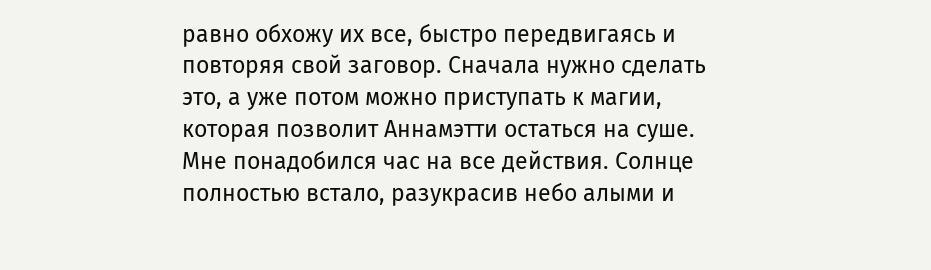равно обхожу их все, быстро передвигаясь и повторяя свой заговор. Сначала нужно сделать это, а уже потом можно приступать к магии, которая позволит Аннамэтти остаться на суше.
Мне понадобился час на все действия. Солнце полностью встало, разукрасив небо алыми и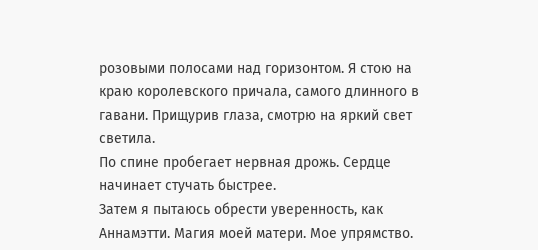розовыми полосами над горизонтом. Я стою на краю королевского причала, самого длинного в гавани. Прищурив глаза, смотрю на яркий свет светила.
По спине пробегает нервная дрожь. Сердце начинает стучать быстрее.
Затем я пытаюсь обрести уверенность, как Аннамэтти. Магия моей матери. Мое упрямство.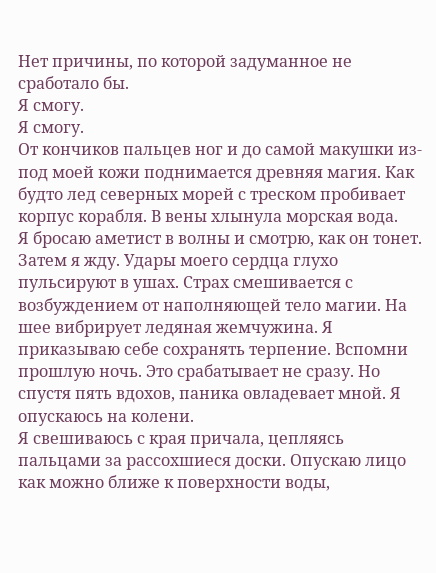Нет причины, по которой задуманное не сработало бы.
Я смогу.
Я смогу.
От кончиков пальцев ног и до самой макушки из-под моей кожи поднимается древняя магия. Как будто лед северных морей с треском пробивает корпус корабля. В вены хлынула морская вода.
Я бросаю аметист в волны и смотрю, как он тонет.
Затем я жду. Удары моего сердца глухо пульсируют в ушах. Страх смешивается с возбуждением от наполняющей тело магии. На шее вибрирует ледяная жемчужина. Я приказываю себе сохранять терпение. Вспомни прошлую ночь. Это срабатывает не сразу. Но спустя пять вдохов, паника овладевает мной. Я опускаюсь на колени.
Я свешиваюсь с края причала, цепляясь пальцами за рассохшиеся доски. Опускаю лицо как можно ближе к поверхности воды,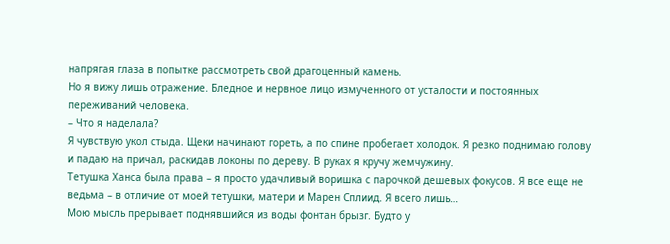напрягая глаза в попытке рассмотреть свой драгоценный камень.
Но я вижу лишь отражение. Бледное и нервное лицо измученного от усталости и постоянных переживаний человека.
– Что я наделала?
Я чувствую укол стыда. Щеки начинают гореть, а по спине пробегает холодок. Я резко поднимаю голову и падаю на причал, раскидав локоны по дереву. В руках я кручу жемчужину.
Тетушка Ханса была права – я просто удачливый воришка с парочкой дешевых фокусов. Я все еще не ведьма – в отличие от моей тетушки, матери и Марен Сплиид. Я всего лишь…
Мою мысль прерывает поднявшийся из воды фонтан брызг. Будто у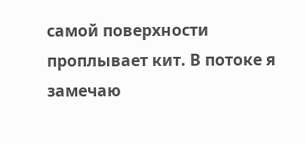самой поверхности проплывает кит. В потоке я замечаю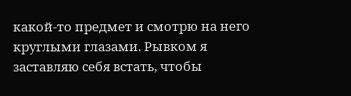какой-то предмет и смотрю на него круглыми глазами. Рывком я заставляю себя встать, чтобы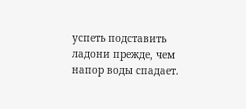успеть подставить ладони прежде, чем напор воды спадает.